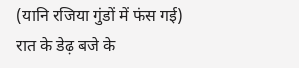(यानि रजिया गुंडों में फंस गई)
रात के डेढ़ बजे के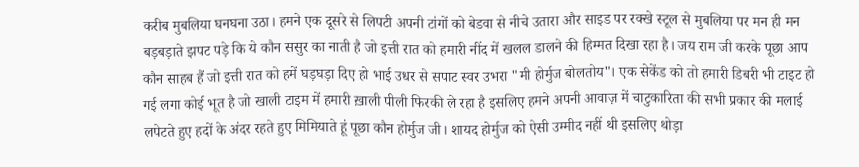करीब मुबलिया घनघना उठा। हमने एक दूसरे से लिपटी अपनी टांगों को बेडवा से नीचे उतारा और साइड पर रक्खे स्टूल से मुबलिया पर मन ही मन बड़बड़ाते झपट पड़े कि ये कौन ससुर का नाती है जो इत्ती रात को हमारी नींद में खलल डालने की हिम्मत दिखा रहा है। जय राम जी करके पूछा आप कौन साहब हैं जो इत्ती रात को हमें घड़घड़ा दिए हो भाई उधर से सपाट स्वर उभरा "मी होर्मुज बोलतोय"। एक सेकेंड को तो हमारी डिबरी भी टाइट हो गई लगा कोई भूत है जो खाली टाइम में हमारी ख़ाली पीली फिरकी ले रहा है इसलिए हमने अपनी आवाज़ में चाटुकारिता की सभी प्रकार की मलाई लपेटते हुए हदों के अंदर रहते हुए मिमियाते हूं पूछा कौन होर्मुज जी। शायद होर्मुज को ऐसी उम्मीद नहीं थी इसलिए थोड़ा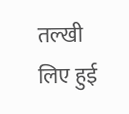तल्खी लिए हुई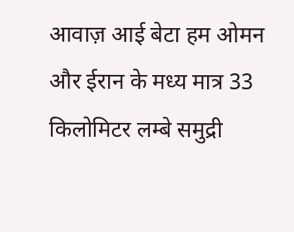आवाज़ आई बेटा हम ओमन और ईरान के मध्य मात्र 33 किलोमिटर लम्बे समुद्री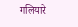गलियारे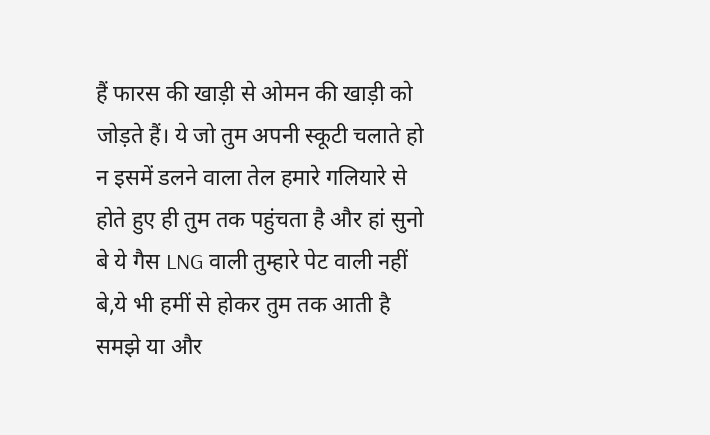हैं फारस की खाड़ी से ओमन की खाड़ी को जोड़ते हैं। ये जो तुम अपनी स्कूटी चलाते हो न इसमें डलने वाला तेल हमारे गलियारे से होते हुए ही तुम तक पहुंचता है और हां सुनो बे ये गैस LNG वाली तुम्हारे पेट वाली नहीं बे,ये भी हमीं से होकर तुम तक आती है समझे या और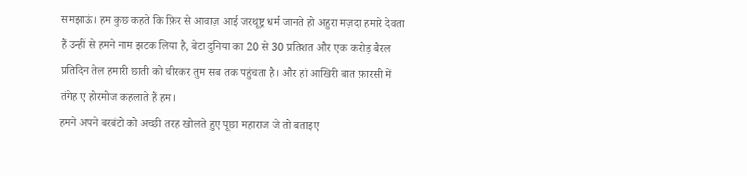समझाऊं। हम कुछ कहते कि फ़िर से आवाज़ आई जरथूष्ट्र धर्म जानते हो अहुरा मज़दा हमारे देवता हैं उन्हीं से हमने नाम झटक लिया है, बेटा दुनिया का 20 से 30 प्रतिशत और एक करोड़ बैरल प्रतिदिन तेल हमारी छाती को चीरकर तुम सब तक पहुंचता है। और हां आखिरी बात फ़ारसी में तंगेह ए होरमोज कहलाते हैं हम।
हमने अपने बरबंटो को अच्छी तरह खोलते हुए पूछा महाराज जे तो बताइए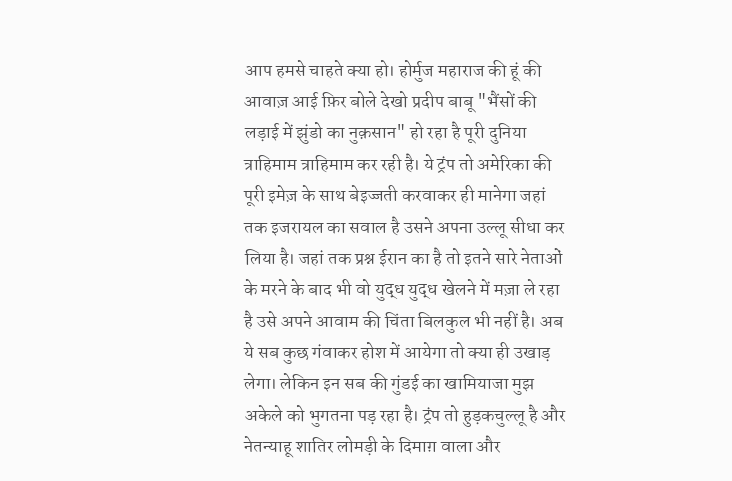आप हमसे चाहते क्या हो। होर्मुज महाराज की हूं की आवाज़ आई फ़िर बोले देखो प्रदीप बाबू "भैंसों की लड़ाई में झुंडो का नुक़सान" हो रहा है पूरी दुनिया त्राहिमाम त्राहिमाम कर रही है। ये ट्रंप तो अमेरिका की पूरी इमेज़ के साथ बेइज्जती करवाकर ही मानेगा जहां तक इजरायल का सवाल है उसने अपना उल्लू सीधा कर लिया है। जहां तक प्रश्न ईरान का है तो इतने सारे नेताओं के मरने के बाद भी वो युद्ध युद्ध खेलने में मज़ा ले रहा है उसे अपने आवाम की चिंता बिलकुल भी नहीं है। अब ये सब कुछ गंवाकर होश में आयेगा तो क्या ही उखाड़ लेगा। लेकिन इन सब की गुंडई का खामियाजा मुझ अकेले को भुगतना पड़ रहा है। ट्रंप तो हुड़कचुल्लू है और नेतन्याहू शातिर लोमड़ी के दिमाग़ वाला और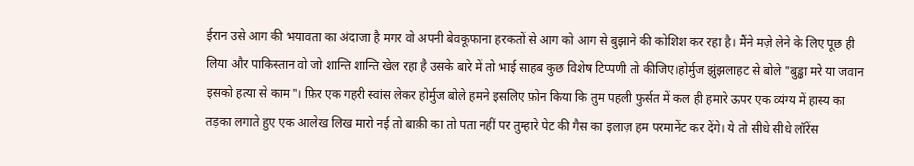ईरान उसे आग की भयावता का अंदाजा है मगर वो अपनी बेवकूफाना हरकतों से आग को आग से बुझाने की कोशिश कर रहा है। मैंने मज़े लेने के लिए पूछ ही लिया और पाकिस्तान वो जो शान्ति शान्ति खेल रहा है उसके बारे में तो भाई साहब कुछ विशेष टिप्पणी तो कीजिए।होर्मुज झुंझलाहट से बोले "बुड्ढा मरे या जवान इसको हत्या से काम"। फ़िर एक गहरी स्वांस लेकर होर्मुज बोले हमने इसलिए फ़ोन किया कि तुम पहली फुर्सत में कल ही हमारे ऊपर एक व्यंग्य में हास्य का तड़का लगाते हुए एक आलेख लिख मारो नई तो बाक़ी का तो पता नहीं पर तुम्हारे पेट की गैस का इलाज़ हम परमानेंट कर देंगे। ये तो सीधे सीधे लॉरेंस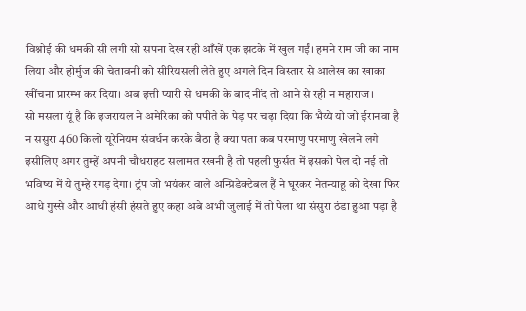विश्नोई की धमकी सी लगी सो सपना देख रही आँखें एक झटके में खुल गईं। हमने राम जी का नाम लिया और होर्मुज की चेतावनी को सीरियसली लेते हुए अगले दिन विस्तार से आलेख का खाका खींचना प्रारम्भ कर दिया। अब इत्ती प्यारी से धमकी के बाद नींद तो आने से रही न महाराज।
सो मसला यूं है कि इजरायल ने अमेरिका को पपीते के पेड़ पर चढ़ा दिया कि भैय्ये यो जो ईरानवा है न ससुरा 460 किलो यूरेनियम संवर्धन करके बैठा है क्या पता कब परमाणु परमाणु खेलने लगे इसीलिए अगर तुम्हें अपनी चौधराहट सलामत रखनी है तो पहली फुर्सत में इसको पेल दो नई तो भविष्य में ये तुम्हे रगड़ देगा। ट्रंप जो भयंकर वाले अन्प्रिडेक्टेबल हैं ने घूरकर नेतन्याहू को देखा फिर आधे गुस्से और आधी हंसी हंसते हुए कहा अबे अभी जुलाई में तो पेला था संसुरा ठंडा हुआ पड़ा है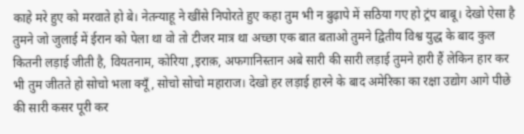काहे मरे हुए को मरवाते हो बे। नेतन्याहू ने खींसे निपोरते हुए कहा तुम भी न बुढ़ापे में सठिया गए हो ट्रंप बाबू। देखो ऐसा है तुमने जो जुलाई में ईरान को पेला था वो तो टीजर मात्र था अच्छा एक बात बताओ तुमने द्वितीय विश्व युद्ध के बाद कुल कितनी लड़ाई जीती है, वियतनाम, कोरिया ,इराक़, अफगानिस्तान अबे सारी की सारी लड़ाई तुमने हारी हैं लेकिन हार कर भी तुम जीतते हो सोचो भला क्यूँ , सोचो सोचो महाराज। देखो हर लड़ाई हारने के बाद अमेरिका का रक्षा उद्योग आगे पीछे की सारी कसर पूरी कर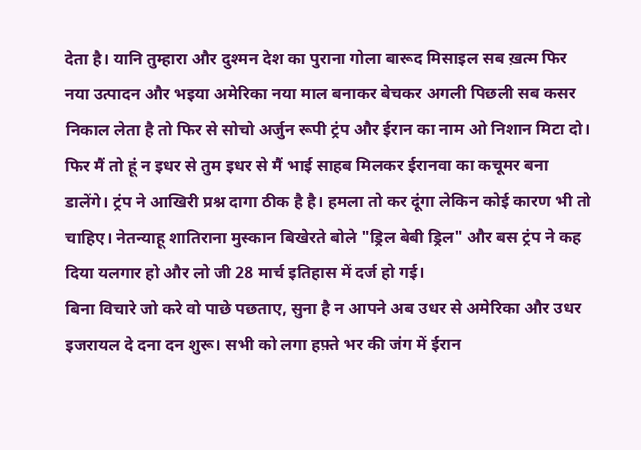देता है। यानि तुम्हारा और दुश्मन देश का पुराना गोला बारूद मिसाइल सब ख़त्म फिर नया उत्पादन और भइया अमेरिका नया माल बनाकर बेचकर अगली पिछली सब कसर निकाल लेता है तो फिर से सोचो अर्जुन रूपी ट्रंप और ईरान का नाम ओ निशान मिटा दो। फिर मैं तो हूं न इधर से तुम इधर से मैं भाई साहब मिलकर ईरानवा का कचूमर बना डालेंगे। ट्रंप ने आखिरी प्रश्न दागा ठीक है है। हमला तो कर दूंगा लेकिन कोई कारण भी तो चाहिए। नेतन्याहू शातिराना मुस्कान बिखेरते बोले "ड्रिल बेबी ड्रिल" और बस ट्रंप ने कह दिया यलगार हो और लो जी 28 मार्च इतिहास में दर्ज हो गई।
बिना विचारे जो करे वो पाछे पछताए, सुना है न आपने अब उधर से अमेरिका और उधर इजरायल दे दना दन शुरू। सभी को लगा हफ़्ते भर की जंग में ईरान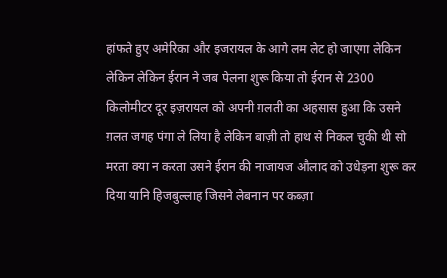हांफते हुए अमेरिका और इजरायल के आगे लम लेट हो जाएगा लेकिन लेकिन लेकिन ईरान ने जब पेलना शुरू किया तो ईरान से 2300 किलोमीटर दूर इज़रायल को अपनी ग़लती का अहसास हुआ कि उसने ग़लत जगह पंगा ले लिया है लेकिन बाज़ी तो हाथ से निकल चुकी थी सो मरता क्या न करता उसने ईरान की नाजायज औलाद को उधेड़ना शुरू कर दिया यानि हिजबुल्लाह जिसने लेबनान पर कब्ज़ा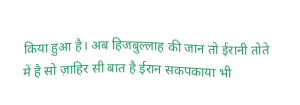किया हुआ है। अब हिजबुल्लाह की जान तो ईरानी तोते में है सो ज़ाहिर सी बात है ईरान सकपकाया भी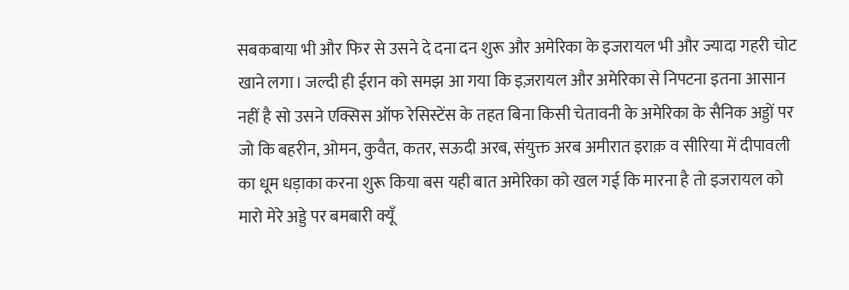सबकबाया भी और फिर से उसने दे दना दन शुरू और अमेरिका के इजरायल भी और ज्यादा गहरी चोट खाने लगा। जल्दी ही ईरान को समझ आ गया कि इज़रायल और अमेरिका से निपटना इतना आसान नहीं है सो उसने एक्सिस ऑफ रेसिस्टेंस के तहत बिना किसी चेतावनी के अमेरिका के सैनिक अड्डों पर जो कि बहरीन, ओमन, कुवैत, कतर, सऊदी अरब, संयुक्त अरब अमीरात इराक़ व सीरिया में दीपावली का धूम धड़ाका करना शुरू किया बस यही बात अमेरिका को खल गई कि मारना है तो इजरायल को मारो मेरे अड्डे पर बमबारी क्यूँ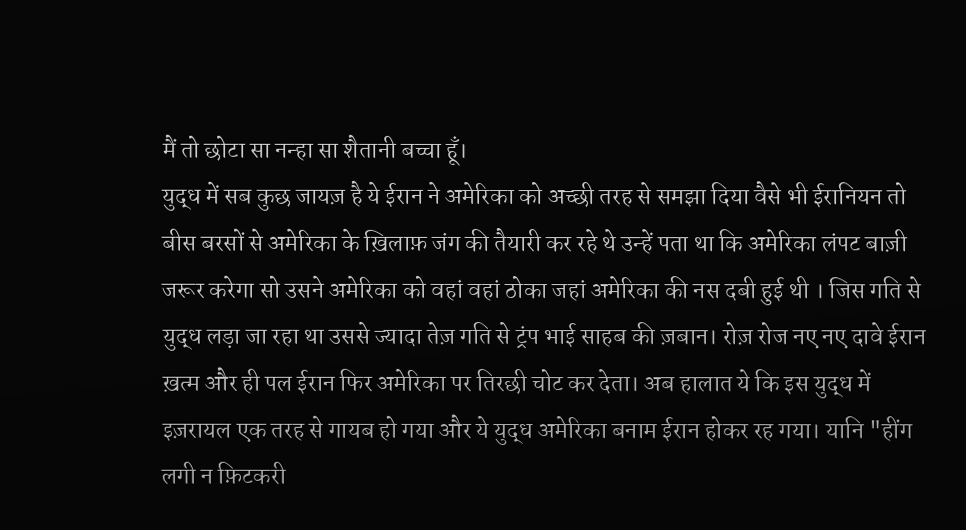मैं तो छोटा सा नन्हा सा शैतानी बच्चा हूँ।
युद्ध में सब कुछ जायज़ है ये ईरान ने अमेरिका को अच्छी तरह से समझा दिया वैसे भी ईरानियन तो बीस बरसों से अमेरिका के ख़िलाफ़ जंग की तैयारी कर रहे थे उन्हें पता था कि अमेरिका लंपट बाज़ी जरूर करेगा सो उसने अमेरिका को वहां वहां ठोका जहां अमेरिका की नस दबी हुई थी । जिस गति से युद्ध लड़ा जा रहा था उससे ज्यादा तेज़ गति से ट्रंप भाई साहब की ज़बान। रोज़ रोज नए नए दावे ईरान ख़त्म और ही पल ईरान फिर अमेरिका पर तिरछी चोट कर देता। अब हालात ये कि इस युद्ध में इज़रायल एक तरह से गायब हो गया और ये युद्ध अमेरिका बनाम ईरान होकर रह गया। यानि "हींग लगी न फ़िटकरी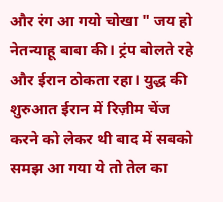और रंग आ गयो चोखा " जय हो नेतन्याहू बाबा की। ट्रंप बोलते रहे और ईरान ठोकता रहा। युद्ध की शुरुआत ईरान में रिज़ीम चेंज करने को लेकर थी बाद में सबको समझ आ गया ये तो तेल का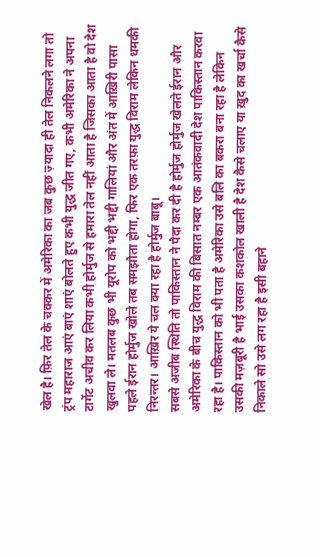खेल है। फ़िर तेल के चक्कर में अमेरिका का जब कुछ ज़्यादा ही तेल निकलने लगा तो ट्रंप महाराज आएं बाएं शाएं बोलते हुए कभी युद्ध जीत गए, कभी अमेरिका ने अपना टार्गेट अचीव कर लिया कभी होर्मुज से हमारा तेल नहीं आता है जिसका आता है वो देश खुलवा ले। मतलब कुछ भी यूरोप को भद्दी भद्दी गालियां और अंत में आख़िरी पासा पहले ईरान होर्मुज खोले तब समझौता होगा, फिर एक तरफ़ा युद्ध विराम लेकिन धमकी निरन्तर। आख़िर ये चल क्या रहा है होर्मुज बाबू।
सबसे अजीब स्थिति तो पाकिस्तान ने पैदा कर दी है होर्मुज होर्मुज खेलते ईरान और अमेरिका के बीच युद्ध विराम की बिसात नम्बर एक आतंकवादी देश पाकिस्तान करवा रहा है। पाकिस्तान को भी पता है अमेरिका उसे बलि का बकरा बना रहा है लेकिन उसकी मज़बूरी है भाई उसका कशकोल खाली है देश कैसे चलाए या ख़ुद का खर्चा कैसे निकाले सो उसे लग रहा है इसी बहाने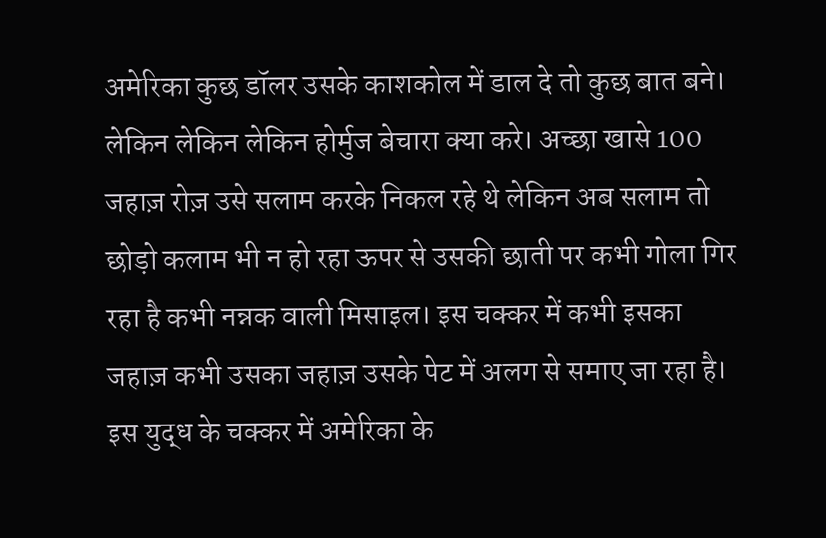अमेरिका कुछ डॉलर उसके काशकोल में डाल दे तो कुछ बात बने। लेकिन लेकिन लेकिन होर्मुज बेचारा क्या करे। अच्छा खासे 100 जहाज़ रोज़ उसे सलाम करके निकल रहे थे लेकिन अब सलाम तो छोड़ो कलाम भी न हो रहा ऊपर से उसकी छाती पर कभी गोला गिर रहा है कभी नन्नक वाली मिसाइल। इस चक्कर में कभी इसका जहाज़ कभी उसका जहाज़ उसके पेट में अलग से समाए जा रहा है। इस युद्ध के चक्कर में अमेरिका के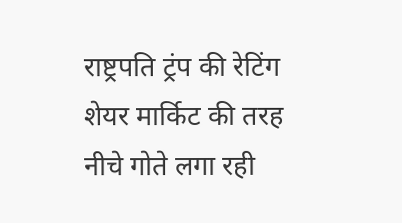राष्ट्रपति ट्रंप की रेटिंग शेयर मार्किट की तरह नीचे गोते लगा रही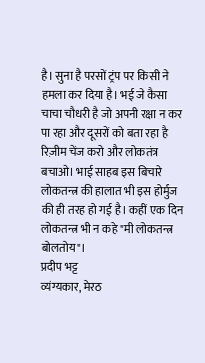है। सुना है परसों ट्रंप पर किसी ने हमला कर दिया है। भई जे कैसा चाचा चौधरी है जो अपनी रक्षा न कर पा रहा और दूसरों को बता रहा है रिज़ीम चेंज करो और लोकतंत्र बचाओ। भाई साहब इस बिचारे लोकतन्त्र की हालात भी इस होर्मुज की ही तरह हो गई है। कहीं एक दिन लोकतन्त्र भी न कहे "मी लोकतन्त्र बोलतोय"।
प्रदीप भट्ट
व्यंग्यकार, मेरठ